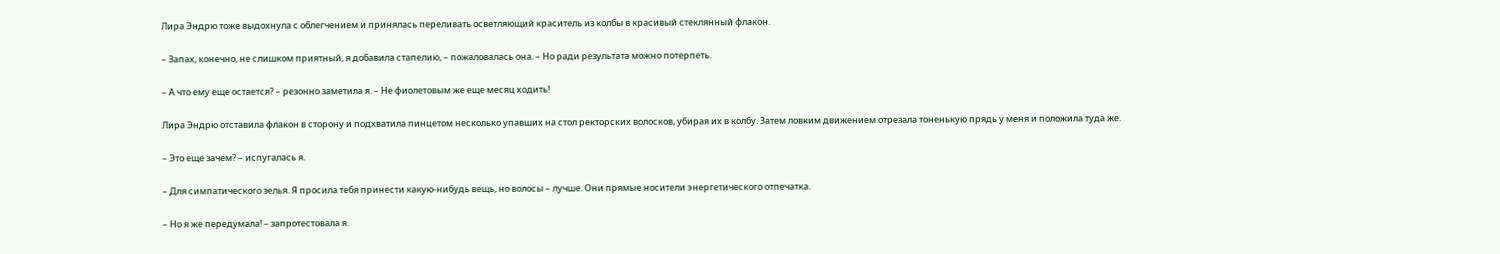Лира Эндрю тоже выдохнула с облегчением и принялась переливать осветляющий краситель из колбы в красивый стеклянный флакон.

– Запах, конечно, не слишком приятный, я добавила стапелию, – пожаловалась она. – Но ради результата можно потерпеть.

– А что ему еще остается? – резонно заметила я. – Не фиолетовым же еще месяц ходить!

Лира Эндрю отставила флакон в сторону и подхватила пинцетом несколько упавших на стол ректорских волосков, убирая их в колбу. Затем ловким движением отрезала тоненькую прядь у меня и положила туда же.

– Это еще зачем? – испугалась я.

– Для симпатического зелья. Я просила тебя принести какую-нибудь вещь, но волосы – лучше. Они прямые носители энергетического отпечатка.

– Но я же передумала! – запротестовала я.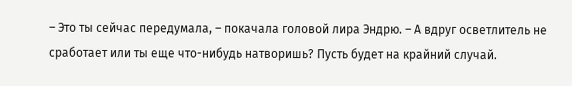– Это ты сейчас передумала, – покачала головой лира Эндрю. – А вдруг осветлитель не сработает или ты еще что-нибудь натворишь? Пусть будет на крайний случай.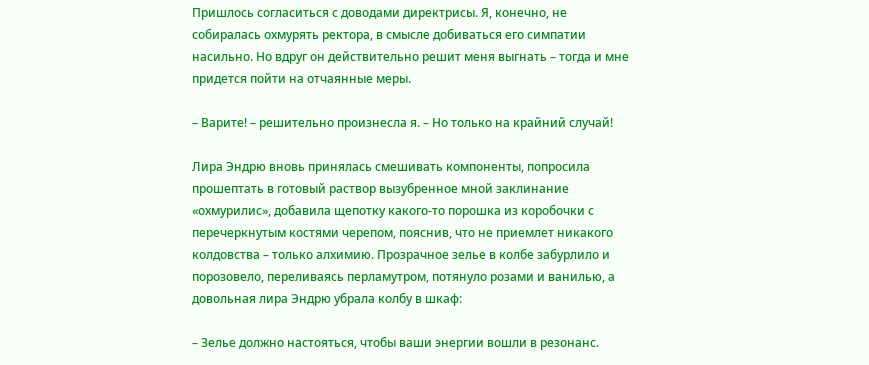Пришлось согласиться с доводами директрисы. Я, конечно, не собиралась охмурять ректора, в смысле добиваться его симпатии насильно. Но вдруг он действительно решит меня выгнать – тогда и мне придется пойти на отчаянные меры.

– Варите! – решительно произнесла я. – Но только на крайний случай!

Лира Эндрю вновь принялась смешивать компоненты, попросила прошептать в готовый раствор вызубренное мной заклинание «охмурилис», добавила щепотку какого-то порошка из коробочки с перечеркнутым костями черепом, пояснив, что не приемлет никакого колдовства – только алхимию. Прозрачное зелье в колбе забурлило и порозовело, переливаясь перламутром, потянуло розами и ванилью, а довольная лира Эндрю убрала колбу в шкаф:

– Зелье должно настояться, чтобы ваши энергии вошли в резонанс.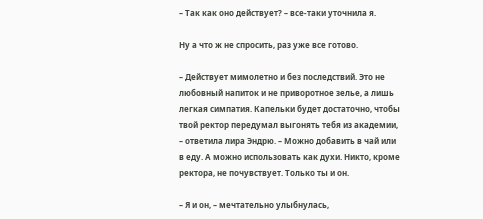– Так как оно действует? – все-таки уточнила я.

Ну а что ж не спросить, раз уже все готово.

– Действует мимолетно и без последствий. Это не любовный напиток и не приворотное зелье, а лишь легкая симпатия. Капельки будет достаточно, чтобы твой ректор передумал выгонять тебя из академии, – ответила лира Эндрю. – Можно добавить в чай или в еду. А можно использовать как духи. Никто, кроме ректора, не почувствует. Только ты и он.

– Я и он, – мечтательно улыбнулась,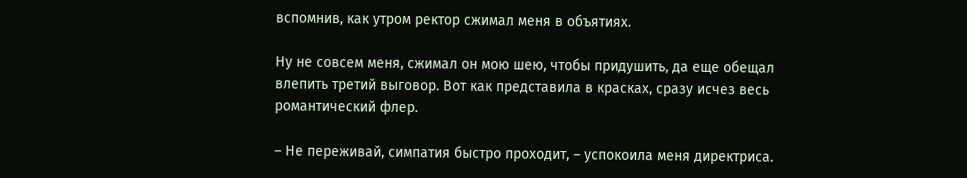вспомнив, как утром ректор сжимал меня в объятиях.

Ну не совсем меня, сжимал он мою шею, чтобы придушить, да еще обещал влепить третий выговор. Вот как представила в красках, сразу исчез весь романтический флер.

– Не переживай, симпатия быстро проходит, – успокоила меня директриса.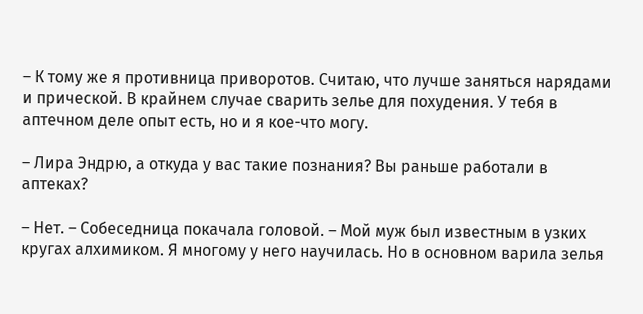– К тому же я противница приворотов. Считаю, что лучше заняться нарядами и прической. В крайнем случае сварить зелье для похудения. У тебя в аптечном деле опыт есть, но и я кое-что могу.

– Лира Эндрю, а откуда у вас такие познания? Вы раньше работали в аптеках?

– Нет. – Собеседница покачала головой. – Мой муж был известным в узких кругах алхимиком. Я многому у него научилась. Но в основном варила зелья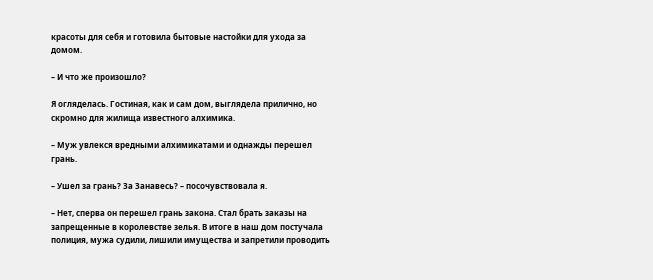красоты для себя и готовила бытовые настойки для ухода за домом.

– И что же произошло?

Я огляделась. Гостиная, как и сам дом, выглядела прилично, но скромно для жилища известного алхимика.

– Муж увлекся вредными алхимикатами и однажды перешел грань.

– Ушел за грань? За Занавесь? – посочувствовала я.

– Нет, сперва он перешел грань закона. Стал брать заказы на запрещенные в королевстве зелья. В итоге в наш дом постучала полиция, мужа судили, лишили имущества и запретили проводить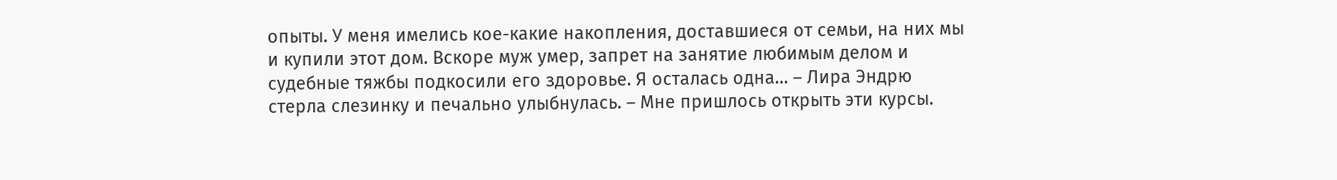опыты. У меня имелись кое-какие накопления, доставшиеся от семьи, на них мы и купили этот дом. Вскоре муж умер, запрет на занятие любимым делом и судебные тяжбы подкосили его здоровье. Я осталась одна… – Лира Эндрю стерла слезинку и печально улыбнулась. – Мне пришлось открыть эти курсы.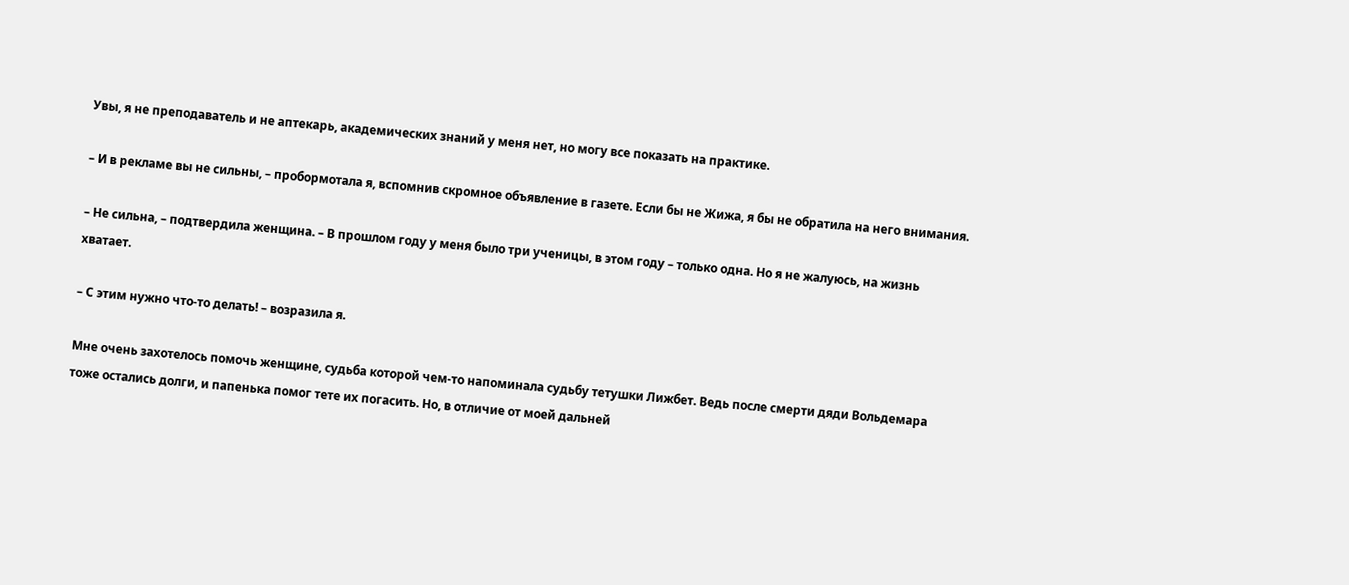Увы, я не преподаватель и не аптекарь, академических знаний у меня нет, но могу все показать на практике.

– И в рекламе вы не сильны, – пробормотала я, вспомнив скромное объявление в газете. Если бы не Жижа, я бы не обратила на него внимания.

– Не сильна, – подтвердила женщина. – В прошлом году у меня было три ученицы, в этом году – только одна. Но я не жалуюсь, на жизнь хватает.

– С этим нужно что-то делать! – возразила я.

Мне очень захотелось помочь женщине, судьба которой чем-то напоминала судьбу тетушки Лижбет. Ведь после смерти дяди Вольдемара тоже остались долги, и папенька помог тете их погасить. Но, в отличие от моей дальней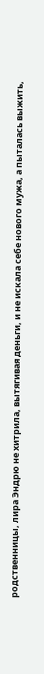родственницы, лира Эндрю не хитрила, вытягивая деньги, и не искала себе нового мужа, а пыталась выжить,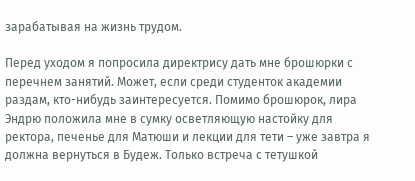зарабатывая на жизнь трудом.

Перед уходом я попросила директрису дать мне брошюрки с перечнем занятий. Может, если среди студенток академии раздам, кто-нибудь заинтересуется. Помимо брошюрок, лира Эндрю положила мне в сумку осветляющую настойку для ректора, печенье для Матюши и лекции для тети – уже завтра я должна вернуться в Будеж. Только встреча с тетушкой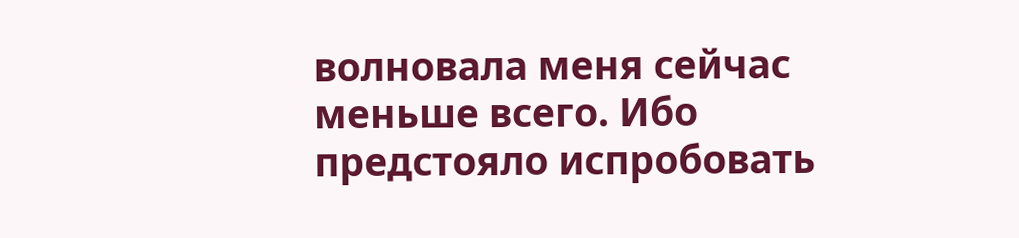волновала меня сейчас меньше всего. Ибо предстояло испробовать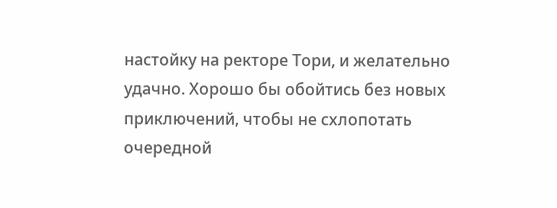настойку на ректоре Тори, и желательно удачно. Хорошо бы обойтись без новых приключений, чтобы не схлопотать очередной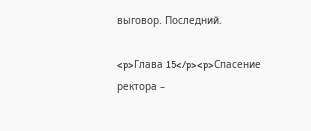выговор. Последний.

<p>Глава 15</p><p>Спасение ректора –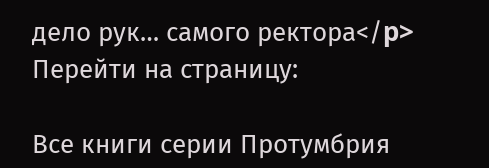дело рук… самого ректора</p>
Перейти на страницу:

Все книги серии Протумбрия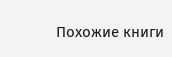Похожие книги